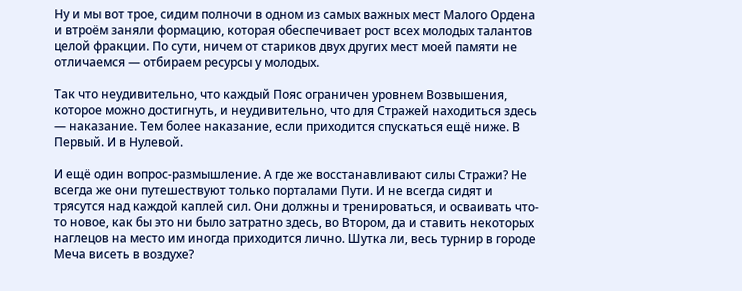Ну и мы вот трое, сидим полночи в одном из самых важных мест Малого Ордена и втроём заняли формацию, которая обеспечивает рост всех молодых талантов целой фракции. По сути, ничем от стариков двух других мест моей памяти не отличаемся — отбираем ресурсы у молодых.

Так что неудивительно, что каждый Пояс ограничен уровнем Возвышения, которое можно достигнуть, и неудивительно, что для Стражей находиться здесь — наказание. Тем более наказание, если приходится спускаться ещё ниже. В Первый. И в Нулевой.

И ещё один вопрос-размышление. А где же восстанавливают силы Стражи? Не всегда же они путешествуют только порталами Пути. И не всегда сидят и трясутся над каждой каплей сил. Они должны и тренироваться, и осваивать что-то новое, как бы это ни было затратно здесь, во Втором, да и ставить некоторых наглецов на место им иногда приходится лично. Шутка ли, весь турнир в городе Меча висеть в воздухе?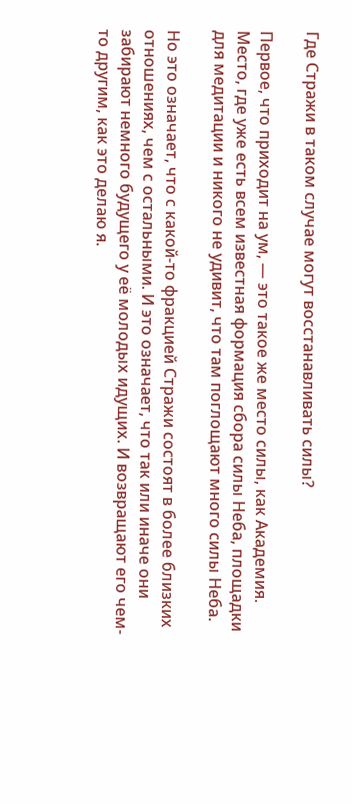Где Стражи в таком случае могут восстанавливать силы?

Первое, что приходит на ум, — это такое же место силы, как Академия. Место, где уже есть всем известная формация сбора силы Неба, площадки для медитации и никого не удивит, что там поглощают много силы Неба.

Но это означает, что с какой-то фракцией Стражи состоят в более близких отношениях, чем с остальными. И это означает, что так или иначе они забирают немного будущего у её молодых идущих. И возвращают его чем-то другим, как это делаю я.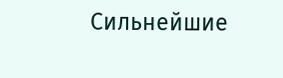Сильнейшие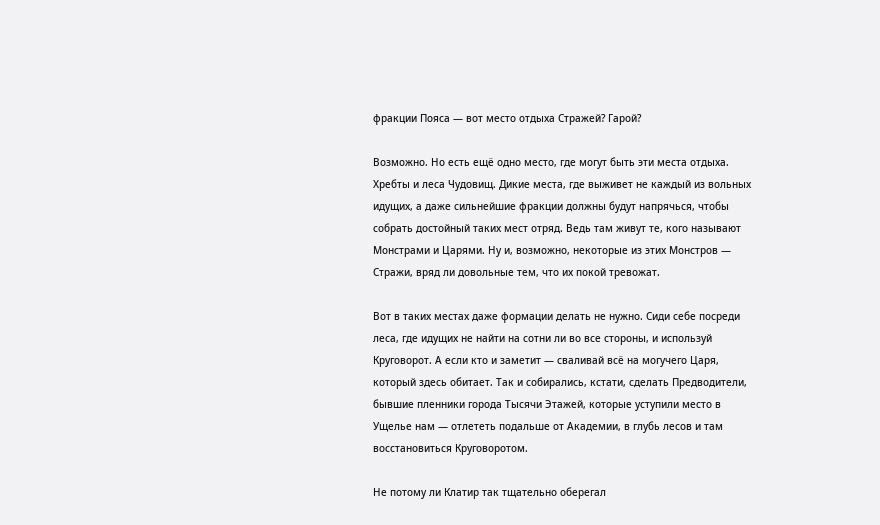фракции Пояса — вот место отдыха Стражей? Гарой?

Возможно. Но есть ещё одно место, где могут быть эти места отдыха. Хребты и леса Чудовищ. Дикие места, где выживет не каждый из вольных идущих, а даже сильнейшие фракции должны будут напрячься, чтобы собрать достойный таких мест отряд. Ведь там живут те, кого называют Монстрами и Царями. Ну и, возможно, некоторые из этих Монстров — Стражи, вряд ли довольные тем, что их покой тревожат.

Вот в таких местах даже формации делать не нужно. Сиди себе посреди леса, где идущих не найти на сотни ли во все стороны, и используй Круговорот. А если кто и заметит — сваливай всё на могучего Царя, который здесь обитает. Так и собирались, кстати, сделать Предводители, бывшие пленники города Тысячи Этажей, которые уступили место в Ущелье нам — отлететь подальше от Академии, в глубь лесов и там восстановиться Круговоротом.

Не потому ли Клатир так тщательно оберегал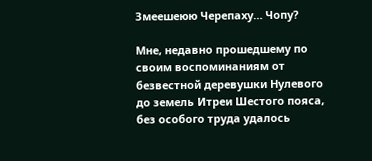Змеешеюю Черепаху… Чопу?

Мне, недавно прошедшему по своим воспоминаниям от безвестной деревушки Нулевого до земель Итреи Шестого пояса, без особого труда удалось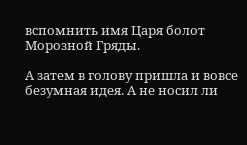вспомнить имя Царя болот Морозной Гряды.

А затем в голову пришла и вовсе безумная идея. А не носил ли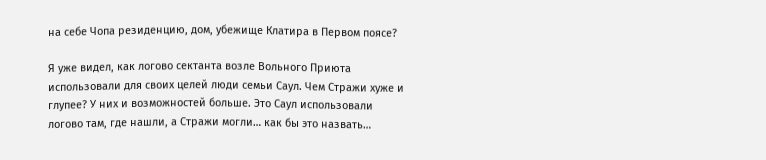на себе Чопа резиденцию, дом, убежище Клатира в Первом поясе?

Я уже видел, как логово сектанта возле Вольного Приюта использовали для своих целей люди семьи Саул. Чем Стражи хуже и глупее? У них и возможностей больше. Это Саул использовали логово там, где нашли, а Стражи могли… как бы это назвать…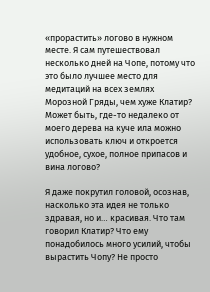«прорастить» логово в нужном месте. Я сам путешествовал несколько дней на Чопе, потому что это было лучшее место для медитаций на всех землях Морозной Гряды, чем хуже Клатир? Может быть, где-то недалеко от моего дерева на куче ила можно использовать ключ и откроется удобное, сухое, полное припасов и вина логово?

Я даже покрутил головой, осознав, насколько эта идея не только здравая, но и… красивая. Что там говорил Клатир? Что ему понадобилось много усилий, чтобы вырастить Чопу? Не просто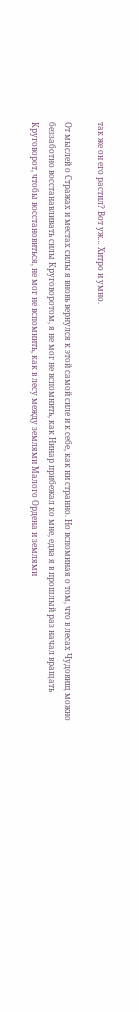так же он его растил? Вот уж… Хитро и умно.

От мыслей о Стражах и местах силы я вновь вернулся к этой самой силе и к себе, как ни странно. Но вспоминая о том, что в лесах Чудовищ можно беззаботно восстанавливать силы Круговоротом, я не мог не вспомнить, как Нинар прибежал ко мне, едва я в прошлый раз начал вращать Круговорот, чтобы восстановиться, не мог не вспомнить, как в лесу между землями Малого Ордена и землями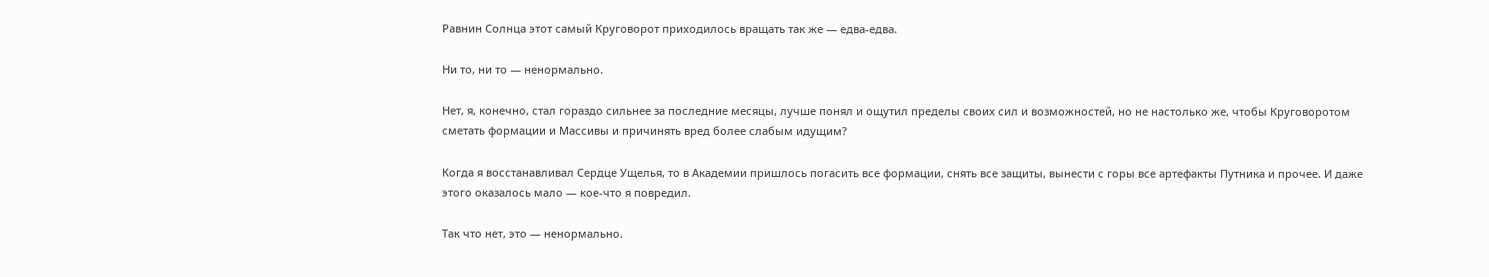Равнин Солнца этот самый Круговорот приходилось вращать так же — едва-едва.

Ни то, ни то — ненормально.

Нет, я, конечно, стал гораздо сильнее за последние месяцы, лучше понял и ощутил пределы своих сил и возможностей, но не настолько же, чтобы Круговоротом сметать формации и Массивы и причинять вред более слабым идущим?

Когда я восстанавливал Сердце Ущелья, то в Академии пришлось погасить все формации, снять все защиты, вынести с горы все артефакты Путника и прочее. И даже этого оказалось мало — кое-что я повредил.

Так что нет, это — ненормально.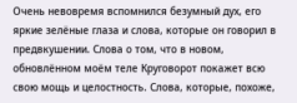Очень невовремя вспомнился безумный дух, его яркие зелёные глаза и слова, которые он говорил в предвкушении. Слова о том, что в новом, обновлённом моём теле Круговорот покажет всю свою мощь и целостность. Слова, которые, похоже,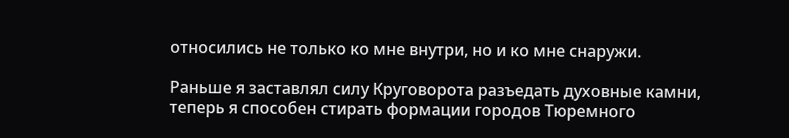относились не только ко мне внутри, но и ко мне снаружи.

Раньше я заставлял силу Круговорота разъедать духовные камни, теперь я способен стирать формации городов Тюремного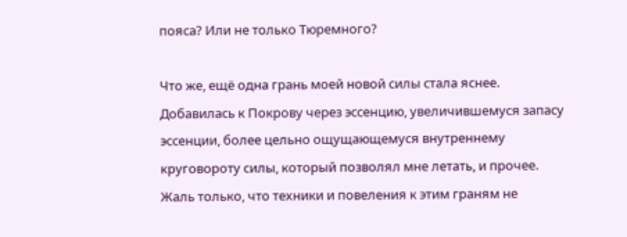пояса? Или не только Тюремного?

Что же, ещё одна грань моей новой силы стала яснее. Добавилась к Покрову через эссенцию, увеличившемуся запасу эссенции, более цельно ощущающемуся внутреннему круговороту силы, который позволял мне летать, и прочее. Жаль только, что техники и повеления к этим граням не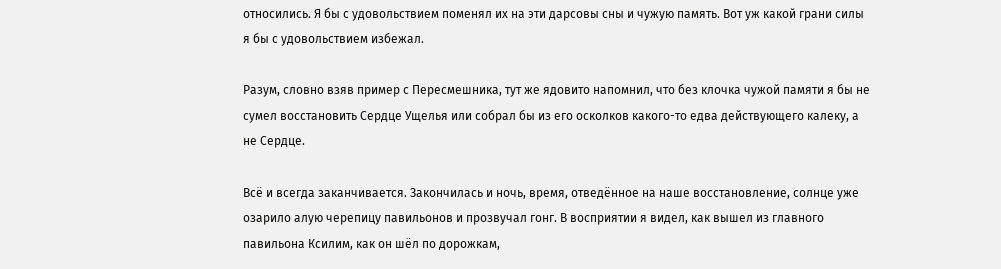относились. Я бы с удовольствием поменял их на эти дарсовы сны и чужую память. Вот уж какой грани силы я бы с удовольствием избежал.

Разум, словно взяв пример с Пересмешника, тут же ядовито напомнил, что без клочка чужой памяти я бы не сумел восстановить Сердце Ущелья или собрал бы из его осколков какого-то едва действующего калеку, а не Сердце.

Всё и всегда заканчивается. Закончилась и ночь, время, отведённое на наше восстановление, солнце уже озарило алую черепицу павильонов и прозвучал гонг. В восприятии я видел, как вышел из главного павильона Ксилим, как он шёл по дорожкам,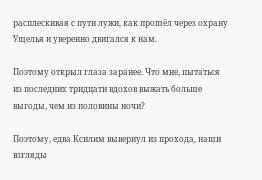расплескивая с пути лужи, как прошёл через охрану Ущелья и уверенно двигался к нам.

Поэтому открыл глаза заранее. Что мне, пытаться из последних тридцати вдохов выжать больше выгоды, чем из половины ночи?

Поэтому, едва Ксилим вывернул из прохода, наши взгляды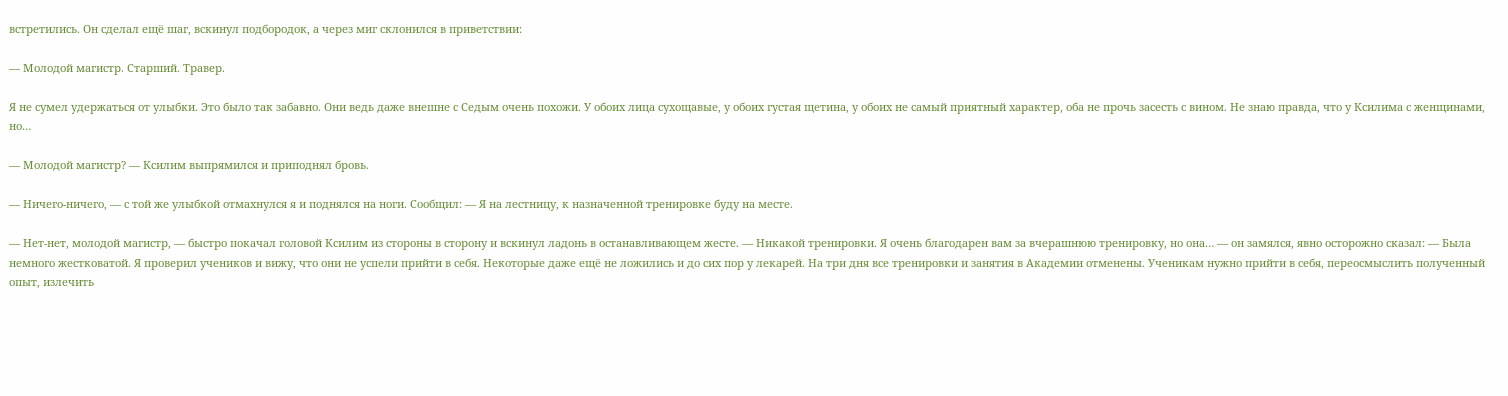встретились. Он сделал ещё шаг, вскинул подбородок, а через миг склонился в приветствии:

— Молодой магистр. Старший. Травер.

Я не сумел удержаться от улыбки. Это было так забавно. Они ведь даже внешне с Седым очень похожи. У обоих лица сухощавые, у обоих густая щетина, у обоих не самый приятный характер, оба не прочь засесть с вином. Не знаю правда, что у Ксилима с женщинами, но…

— Молодой магистр? — Ксилим выпрямился и приподнял бровь.

— Ничего-ничего, — с той же улыбкой отмахнулся я и поднялся на ноги. Сообщил: — Я на лестницу, к назначенной тренировке буду на месте.

— Нет-нет, молодой магистр, — быстро покачал головой Ксилим из стороны в сторону и вскинул ладонь в останавливающем жесте. — Никакой тренировки. Я очень благодарен вам за вчерашнюю тренировку, но она… — он замялся, явно осторожно сказал: — Была немного жестковатой. Я проверил учеников и вижу, что они не успели прийти в себя. Некоторые даже ещё не ложились и до сих пор у лекарей. На три дня все тренировки и занятия в Академии отменены. Ученикам нужно прийти в себя, переосмыслить полученный опыт, излечить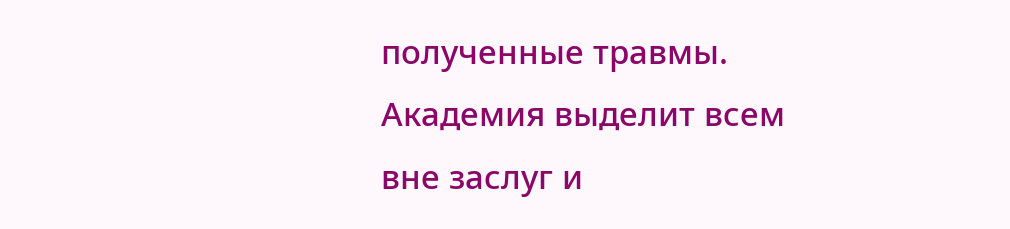полученные травмы. Академия выделит всем вне заслуг и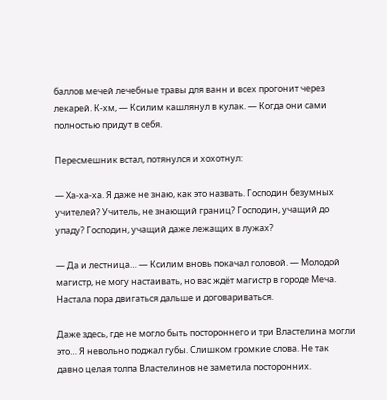баллов мечей лечебные травы для ванн и всех прогонит через лекарей. К-хм, — Ксилим кашлянул в кулак. — Когда они сами полностью придут в себя.

Пересмешник встал, потянулся и хохотнул:

— Ха-ха-ха. Я даже не знаю, как это назвать. Господин безумных учителей? Учитель, не знающий границ? Господин, учащий до упаду? Господин, учащий даже лежащих в лужах?

— Да и лестница… — Ксилим вновь покачал головой. — Молодой магистр, не могу настаивать, но вас ждёт магистр в городе Меча. Настала пора двигаться дальше и договариваться.

Даже здесь, где не могло быть постороннего и три Властелина могли это… Я невольно поджал губы. Слишком громкие слова. Не так давно целая толпа Властелинов не заметила посторонних.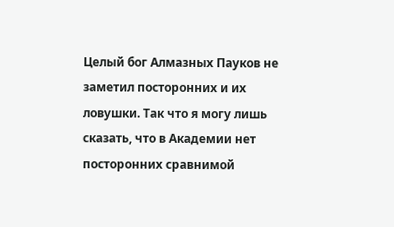Целый бог Алмазных Пауков не заметил посторонних и их ловушки. Так что я могу лишь сказать, что в Академии нет посторонних сравнимой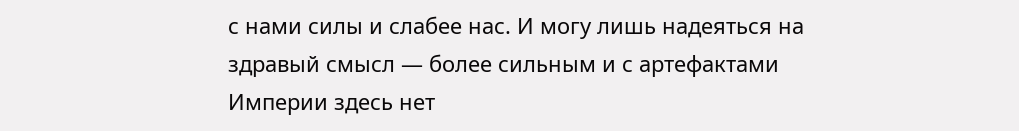с нами силы и слабее нас. И могу лишь надеяться на здравый смысл — более сильным и с артефактами Империи здесь нет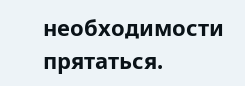необходимости прятаться.